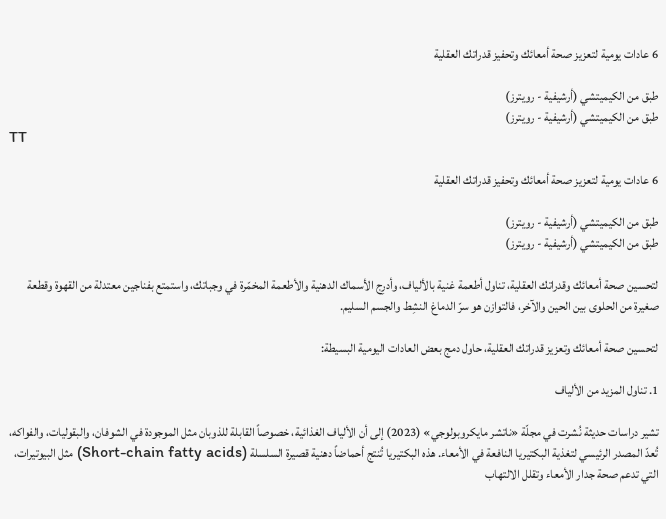6 عادات يومية لتعزيز صحة أمعائك وتحفيز قدراتك العقلية

طبق من الكيميتشي (أرشيفية - رويترز)
طبق من الكيميتشي (أرشيفية - رويترز)
TT

6 عادات يومية لتعزيز صحة أمعائك وتحفيز قدراتك العقلية

طبق من الكيميتشي (أرشيفية - رويترز)
طبق من الكيميتشي (أرشيفية - رويترز)

لتحسين صحة أمعائك وقدراتك العقلية، تناول أطعمة غنية بالألياف، وأدرِج الأسماك الدهنية والأطعمة المخمّرة في وجباتك، واستمتع بفناجين معتدلة من القهوة وقطعة صغيرة من الحلوى بين الحين والآخر، فالتوازن هو سرّ الدماغ النشِط والجسم السليم.

لتحسين صحة أمعائك وتعزيز قدراتك العقلية، حاول دمج بعض العادات اليومية البسيطة:

1. تناول المزيد من الألياف

تشير دراسات حديثة نُشرت في مجلّة «ناتشر مايكروبولوجي» (2023) إلى أن الألياف الغذائية، خصوصاً القابلة للذوبان مثل الموجودة في الشوفان، والبقوليات، والفواكه، تُعدّ المصدر الرئيسي لتغذية البكتيريا النافعة في الأمعاء. هذه البكتيريا تُنتج أحماضاً دهنية قصيرة السلسلة (Short-chain fatty acids) مثل البيوتيرات، التي تدعم صحة جدار الأمعاء وتقلل الالتهاب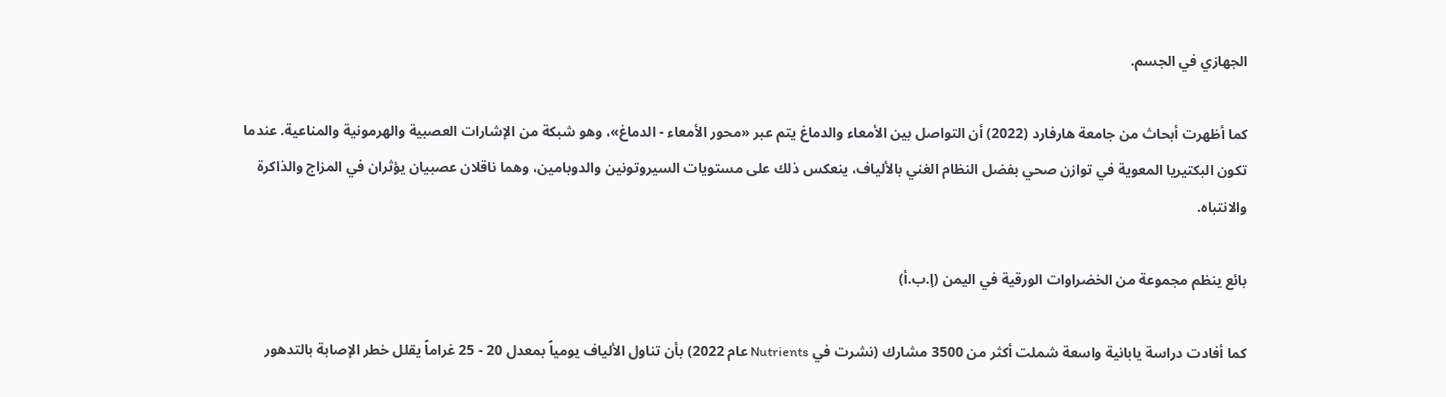الجهازي في الجسم.

كما أظهرت أبحاث من جامعة هارفارد (2022) أن التواصل بين الأمعاء والدماغ يتم عبر «محور الأمعاء - الدماغ»، وهو شبكة من الإشارات العصبية والهرمونية والمناعية. عندما تكون البكتيريا المعوية في توازن صحي بفضل النظام الغني بالألياف، ينعكس ذلك على مستويات السيروتونين والدوبامين، وهما ناقلان عصبيان يؤثران في المزاج والذاكرة والانتباه.

بائع ينظم مجموعة من الخضراوات الورقية في اليمن (إ.ب.أ)

كما أفادت دراسة يابانية واسعة شملت أكثر من 3500 مشارك (نشرت في Nutrients عام 2022) بأن تناول الألياف يومياً بمعدل 20 - 25 غراماً يقلل خطر الإصابة بالتدهور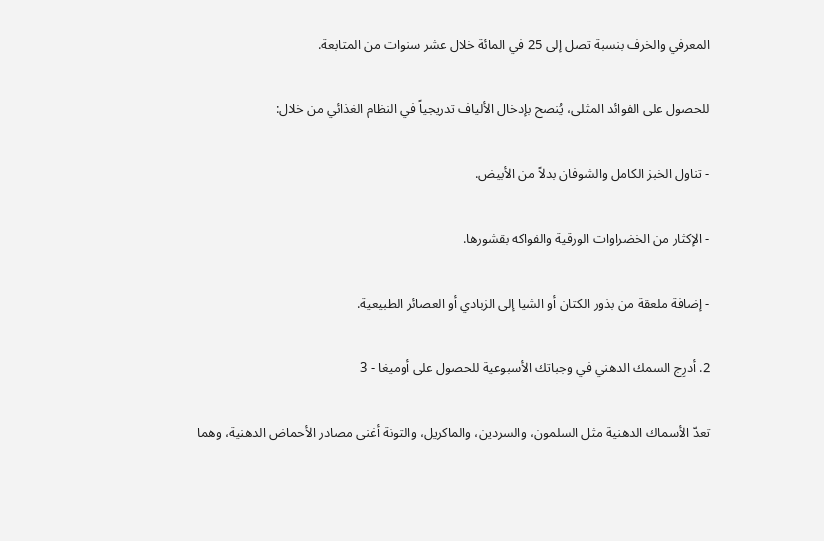المعرفي والخرف بنسبة تصل إلى 25 في المائة خلال عشر سنوات من المتابعة.

للحصول على الفوائد المثلى، يُنصح بإدخال الألياف تدريجياً في النظام الغذائي من خلال:

- تناول الخبز الكامل والشوفان بدلاً من الأبيض.

- الإكثار من الخضراوات الورقية والفواكه بقشورها.

- إضافة ملعقة من بذور الكتان أو الشيا إلى الزبادي أو العصائر الطبيعية.

2. أدرِج السمك الدهني في وجباتك الأسبوعية للحصول على أوميغا - 3

تعدّ الأسماك الدهنية مثل السلمون، والسردين، والماكريل، والتونة أغنى مصادر الأحماض الدهنية، وهما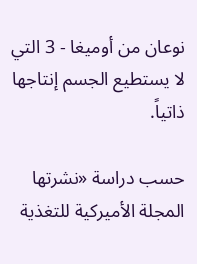نوعان من أوميغا - 3 التي لا يستطيع الجسم إنتاجها ذاتياً.

حسب دراسة «نشرتها المجلة الأميركية للتغذية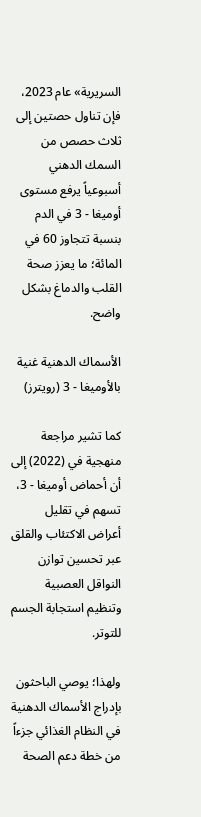السريرية» عام 2023، فإن تناول حصتين إلى ثلاث حصص من السمك الدهني أسبوعياً يرفع مستوى أوميغا - 3 في الدم بنسبة تتجاوز 60 في المائة؛ ما يعزز صحة القلب والدماغ بشكل واضح.

الأسماك الدهنية غنية بالأوميغا - 3 (رويترز)

كما تشير مراجعة منهجية في (2022) إلى أن أحماض أوميغا - 3، تسهم في تقليل أعراض الاكتئاب والقلق عبر تحسين توازن النواقل العصبية وتنظيم استجابة الجسم للتوتر.

ولهذا؛ يوصي الباحثون بإدراج الأسماك الدهنية في النظام الغذائي جزءاً من خطة دعم الصحة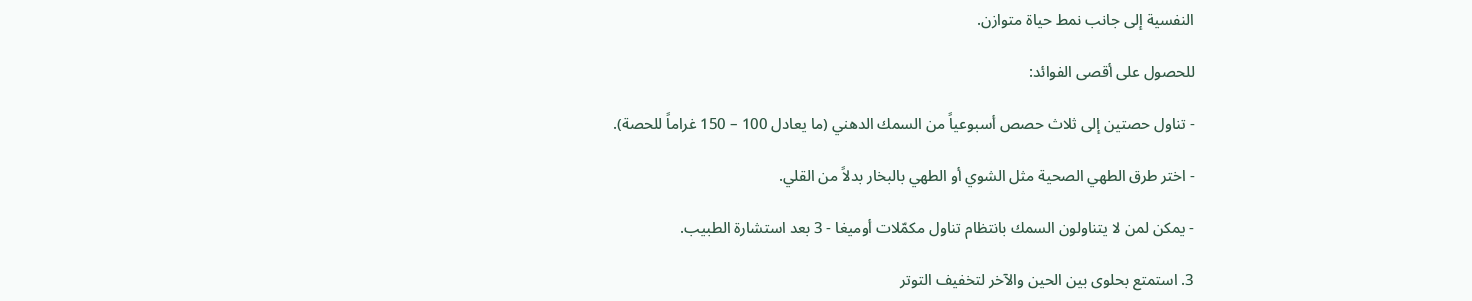النفسية إلى جانب نمط حياة متوازن.

للحصول على أقصى الفوائد:

- تناول حصتين إلى ثلاث حصص أسبوعياً من السمك الدهني (ما يعادل 100 – 150 غراماً للحصة).

- اختر طرق الطهي الصحية مثل الشوي أو الطهي بالبخار بدلاً من القلي.

- يمكن لمن لا يتناولون السمك بانتظام تناول مكمّلات أوميغا - 3 بعد استشارة الطبيب.

3. استمتع بحلوى بين الحين والآخر لتخفيف التوتر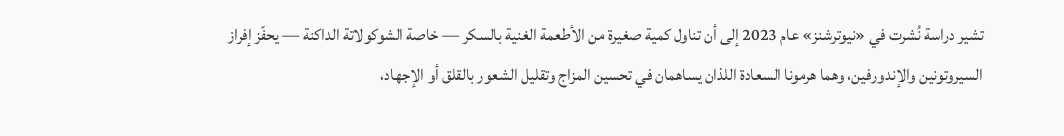تشير دراسة نُشرت في «نيوترشنز» عام 2023 إلى أن تناول كمية صغيرة من الأطعمة الغنية بالسكر — خاصة الشوكولاتة الداكنة — يحفّز إفراز السيروتونين والإندورفين، وهما هرمونا السعادة اللذان يساهمان في تحسين المزاج وتقليل الشعور بالقلق أو الإجهاد،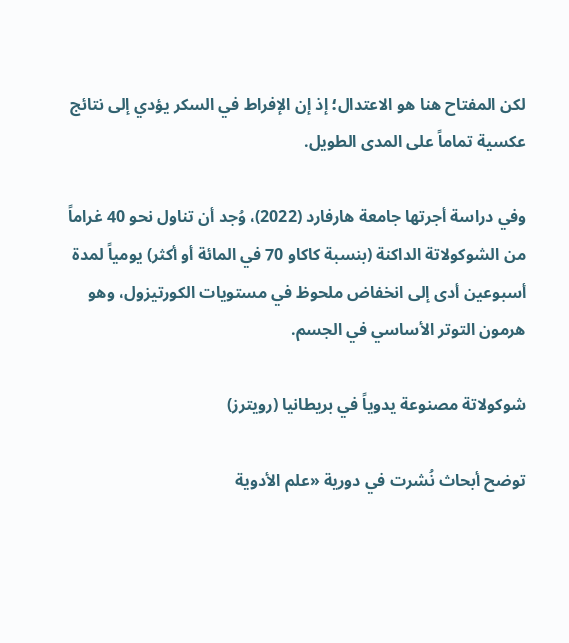لكن المفتاح هنا هو الاعتدال؛ إذ إن الإفراط في السكر يؤدي إلى نتائج عكسية تماماً على المدى الطويل.

وفي دراسة أجرتها جامعة هارفارد (2022)، وُجد أن تناول نحو 40 غراماً من الشوكولاتة الداكنة (بنسبة كاكاو 70 في المائة أو أكثر) يومياً لمدة أسبوعين أدى إلى انخفاض ملحوظ في مستويات الكورتيزول، وهو هرمون التوتر الأساسي في الجسم.

شوكولاتة مصنوعة يدوياً في بريطانيا (رويترز)

توضح أبحاث نُشرت في دورية «علم الأدوية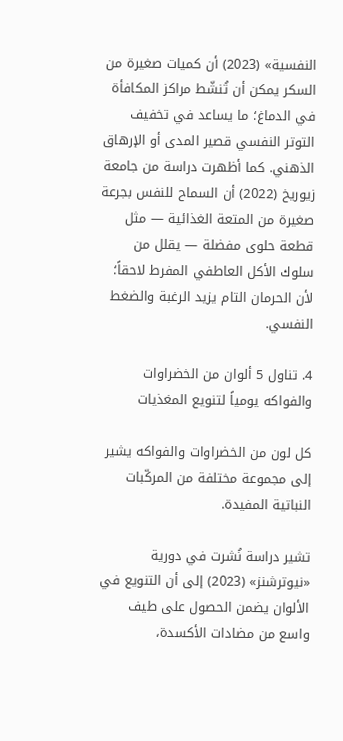النفسية» (2023) أن كميات صغيرة من السكر يمكن أن تُنشّط مراكز المكافأة في الدماغ؛ ما يساعد في تخفيف التوتر النفسي قصير المدى أو الإرهاق الذهني. كما أظهرت دراسة من جامعة زيوريخ (2022) أن السماح للنفس بجرعة صغيرة من المتعة الغذائية — مثل قطعة حلوى مفضلة — يقلل من سلوك الأكل العاطفي المفرط لاحقاً؛ لأن الحرمان التام يزيد الرغبة والضغط النفسي.

4. تناول 5 ألوان من الخضراوات والفواكه يومياً لتنويع المغذيات

كل لون من الخضراوات والفواكه يشير إلى مجموعة مختلفة من المركّبات النباتية المفيدة.

تشير دراسة نُشرت في دورية «نيوترشنز» (2023) إلى أن التنويع في الألوان يضمن الحصول على طيف واسع من مضادات الأكسدة،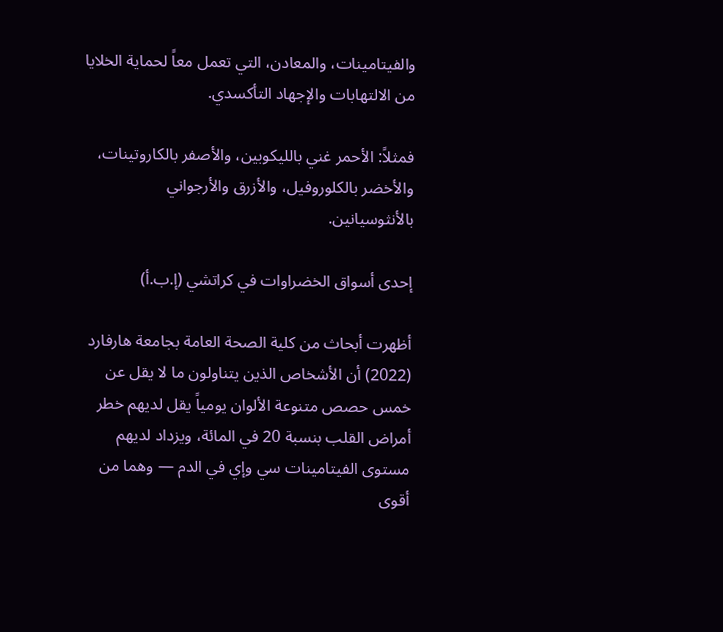والفيتامينات، والمعادن، التي تعمل معاً لحماية الخلايا من الالتهابات والإجهاد التأكسدي.

فمثلاً: الأحمر غني بالليكوبين، والأصفر بالكاروتينات، والأخضر بالكلوروفيل، والأزرق والأرجواني بالأنثوسيانين.

إحدى أسواق الخضراوات في كراتشي (إ.ب.أ)

أظهرت أبحاث من كلية الصحة العامة بجامعة هارفارد (2022) أن الأشخاص الذين يتناولون ما لا يقل عن خمس حصص متنوعة الألوان يومياً يقل لديهم خطر أمراض القلب بنسبة 20 في المائة، ويزداد لديهم مستوى الفيتامينات سي وإي في الدم — وهما من أقوى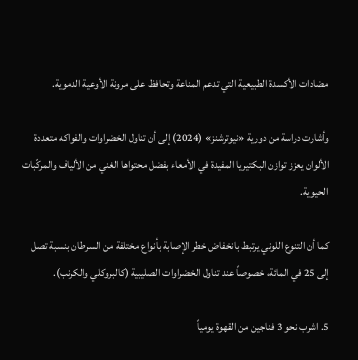مضادات الأكسدة الطبيعية التي تدعم المناعة وتحافظ على مرونة الأوعية الدموية.

وأشارت دراسة من دورية «نيوترشنز» (2024) إلى أن تناول الخضراوات والفواكه متعددة الألوان يعزز توازن البكتيريا المفيدة في الأمعاء بفضل محتواها الغني من الألياف والمركّبات الحيوية.

كما أن التنوع اللوني يرتبط بانخفاض خطر الإصابة بأنواع مختلفة من السرطان بنسبة تصل إلى 25 في المائة، خصوصاً عند تناول الخضراوات الصليبية (كالبروكلي والكرنب).

5. اشرب نحو 3 فناجين من القهوة يومياً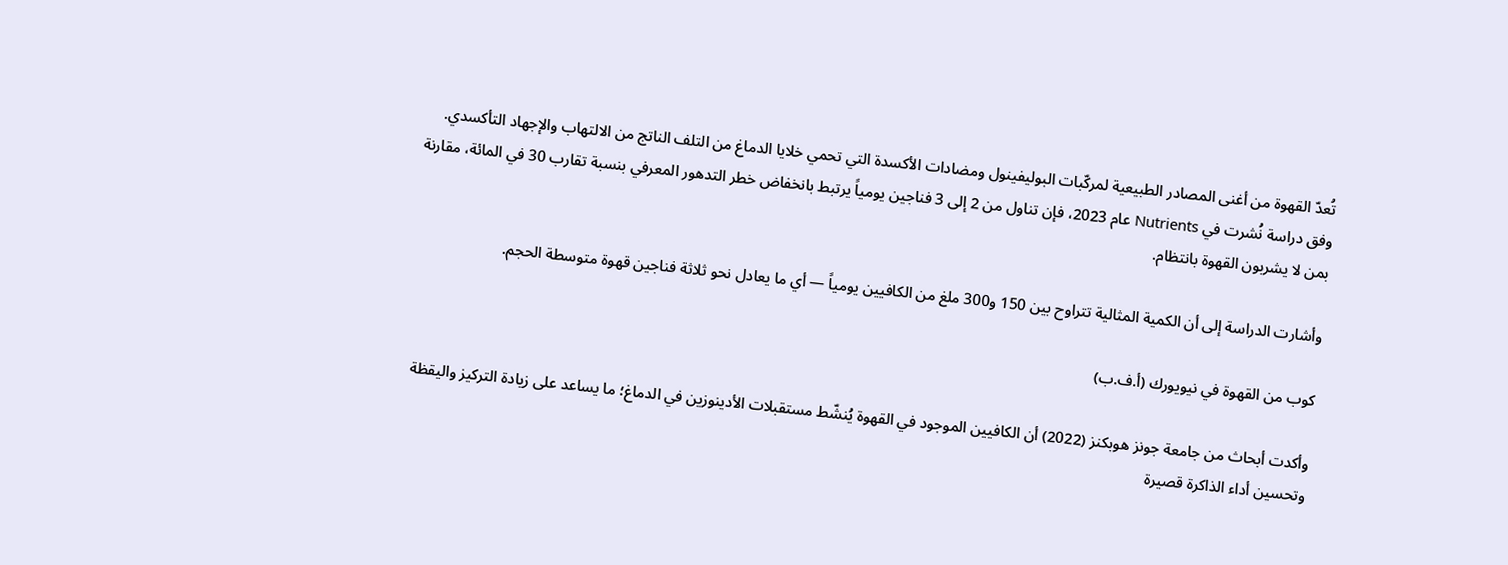تُعدّ القهوة من أغنى المصادر الطبيعية لمركّبات البوليفينول ومضادات الأكسدة التي تحمي خلايا الدماغ من التلف الناتج من الالتهاب والإجهاد التأكسدي. وفق دراسة نُشرت في Nutrients عام 2023، فإن تناول من 2 إلى 3 فناجين يومياً يرتبط بانخفاض خطر التدهور المعرفي بنسبة تقارب 30 في المائة، مقارنة بمن لا يشربون القهوة بانتظام.

وأشارت الدراسة إلى أن الكمية المثالية تتراوح بين 150 و300 ملغ من الكافيين يومياً — أي ما يعادل نحو ثلاثة فناجين قهوة متوسطة الحجم.

كوب من القهوة في نيويورك (أ.ف.ب)

وأكدت أبحاث من جامعة جونز هوبكنز (2022) أن الكافيين الموجود في القهوة يُنشّط مستقبلات الأدينوزين في الدماغ؛ ما يساعد على زيادة التركيز واليقظة وتحسين أداء الذاكرة قصيرة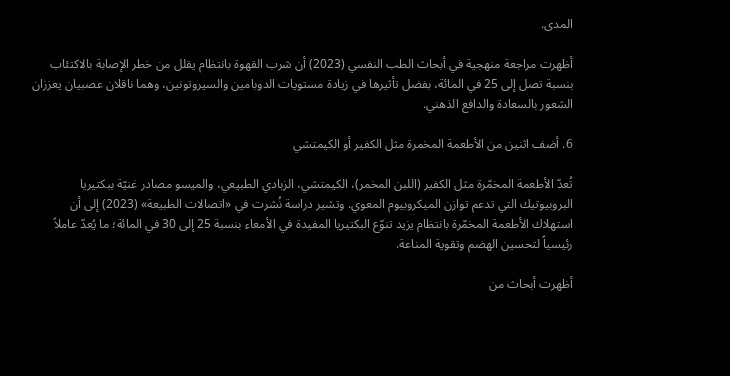المدى.

أظهرت مراجعة منهجية في أبحاث الطب النفسي (2023) أن شرب القهوة بانتظام يقلل من خطر الإصابة بالاكتئاب بنسبة تصل إلى 25 في المائة، بفضل تأثيرها في زيادة مستويات الدوبامين والسيروتونين، وهما ناقلان عصبيان يعززان الشعور بالسعادة والدافع الذهني.

6. أضف اثنين من الأطعمة المخمرة مثل الكفير أو الكيمتشي

تُعدّ الأطعمة المخمّرة مثل الكفير (اللبن المخمر)، الكيمتشي، الزبادي الطبيعي، والميسو مصادر غنيّة ببكتيريا البروبيوتيك التي تدعم توازن الميكروبيوم المعوي. وتشير دراسة نُشرت في «اتصالات الطبيعة» (2023) إلى أن استهلاك الأطعمة المخمّرة بانتظام يزيد تنوّع البكتيريا المفيدة في الأمعاء بنسبة 25 إلى 30 في المائة؛ ما يُعدّ عاملاً رئيسياً لتحسين الهضم وتقوية المناعة.

أظهرت أبحاث من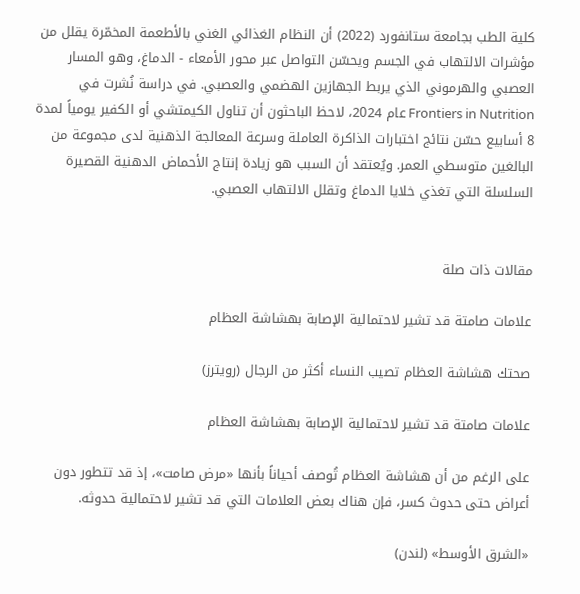كلية الطب بجامعة ستانفورد (2022) أن النظام الغذائي الغني بالأطعمة المخمّرة يقلل من مؤشرات الالتهاب في الجسم ويحسّن التواصل عبر محور الأمعاء - الدماغ، وهو المسار العصبي والهرموني الذي يربط الجهازين الهضمي والعصبي. في دراسة نُشرت في Frontiers in Nutrition عام 2024، لاحظ الباحثون أن تناول الكيمتشي أو الكفير يومياً لمدة 8 أسابيع حسّن نتائج اختبارات الذاكرة العاملة وسرعة المعالجة الذهنية لدى مجموعة من البالغين متوسطي العمر. ويُعتقد أن السبب هو زيادة إنتاج الأحماض الدهنية القصيرة السلسلة التي تغذي خلايا الدماغ وتقلل الالتهاب العصبي.


مقالات ذات صلة

علامات صامتة قد تشير لاحتمالية الإصابة بهشاشة العظام

صحتك هشاشة العظام تصيب النساء أكثر من الرجال (رويترز)

علامات صامتة قد تشير لاحتمالية الإصابة بهشاشة العظام

على الرغم من أن هشاشة العظام تُوصف أحياناً بأنها «مرض صامت»، إذ قد تتطور دون أعراض حتى حدوث كسر، فإن هناك بعض العلامات التي قد تشير لاحتمالية حدوثه.

«الشرق الأوسط» (لندن)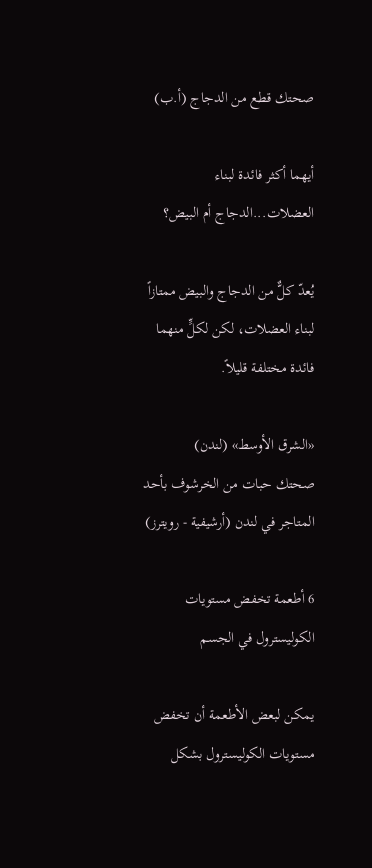صحتك قطع من الدجاج (أ.ب)

أيهما أكثر فائدة لبناء العضلات...الدجاج أم البيض؟

يُعدّ كلٌّ من الدجاج والبيض ممتازاً لبناء العضلات، لكن لكلٍّ منهما فائدة مختلفة قليلاً.

«الشرق الأوسط» (لندن)
صحتك حبات من الخرشوف بأحد المتاجر في لندن (أرشيفية - رويترز)

6 أطعمة تخفض مستويات الكوليسترول في الجسم

يمكن لبعض الأطعمة أن تخفض مستويات الكوليسترول بشكل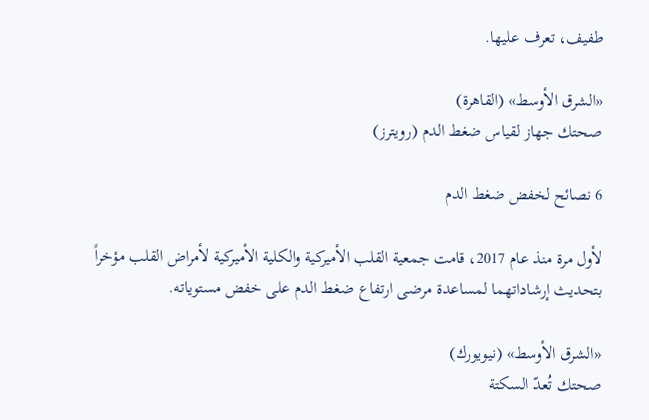طفيف، تعرف عليها.

«الشرق الأوسط» (القاهرة)
صحتك جهاز لقياس ضغط الدم (رويترز)

6 نصائح لخفض ضغط الدم

لأول مرة منذ عام 2017، قامت جمعية القلب الأميركية والكلية الأميركية لأمراض القلب مؤخراً بتحديث إرشاداتهما لمساعدة مرضى ارتفاع ضغط الدم على خفض مستوياته.

«الشرق الأوسط» (نيويورك)
صحتك تُعدّ السكتة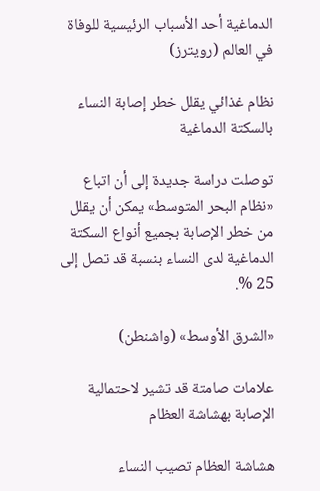الدماغية أحد الأسباب الرئيسية للوفاة في العالم (رويترز)

نظام غذائي يقلل خطر إصابة النساء بالسكتة الدماغية

توصلت دراسة جديدة إلى أن اتباع «نظام البحر المتوسط» يمكن أن يقلل من خطر الإصابة بجميع أنواع السكتة الدماغية لدى النساء بنسبة قد تصل إلى 25 %.

«الشرق الأوسط» (واشنطن)

علامات صامتة قد تشير لاحتمالية الإصابة بهشاشة العظام

هشاشة العظام تصيب النساء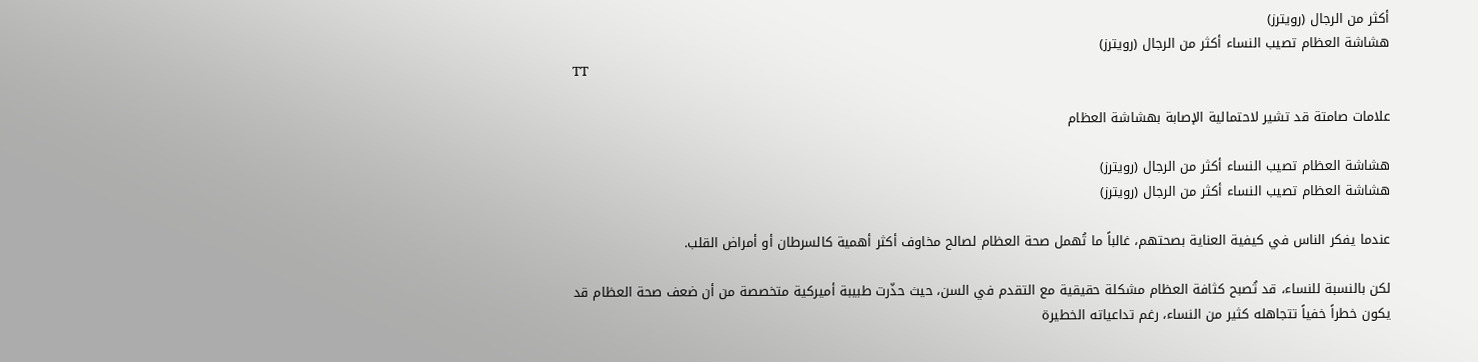أكثر من الرجال (رويترز)
هشاشة العظام تصيب النساء أكثر من الرجال (رويترز)
TT

علامات صامتة قد تشير لاحتمالية الإصابة بهشاشة العظام

هشاشة العظام تصيب النساء أكثر من الرجال (رويترز)
هشاشة العظام تصيب النساء أكثر من الرجال (رويترز)

عندما يفكر الناس في كيفية العناية بصحتهم، غالباً ما تُهمل صحة العظام لصالح مخاوف أكثر أهمية كالسرطان أو أمراض القلب.

لكن بالنسبة للنساء، قد تُصبح كثافة العظام مشكلة حقيقية مع التقدم في السن، حيث حذّرت طبيبة أميركية متخصصة من أن ضعف صحة العظام قد يكون خطراً خفياً تتجاهله كثير من النساء، رغم تداعياته الخطيرة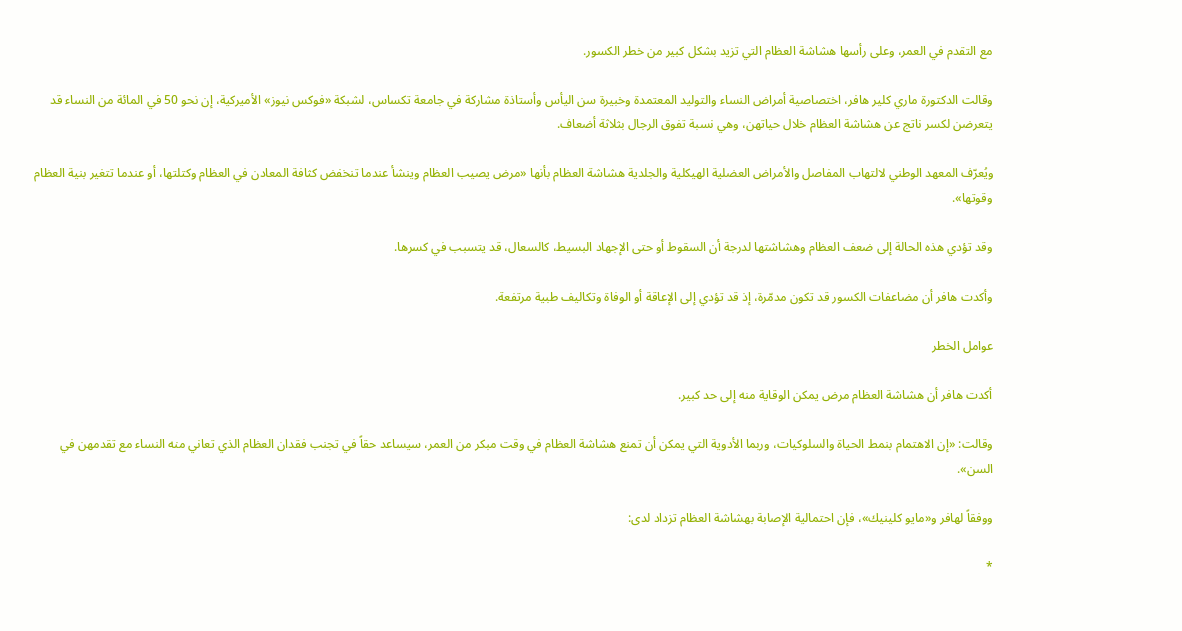مع التقدم في العمر، وعلى رأسها هشاشة العظام التي تزيد بشكل كبير من خطر الكسور.

وقالت الدكتورة ماري كلير هافر، اختصاصية أمراض النساء والتوليد المعتمدة وخبيرة سن اليأس وأستاذة مشاركة في جامعة تكساس، لشبكة «فوكس نيوز» الأميركية، إن نحو 50 في المائة من النساء قد يتعرضن لكسر ناتج عن هشاشة العظام خلال حياتهن، وهي نسبة تفوق الرجال بثلاثة أضعاف.

ويُعرّف المعهد الوطني لالتهاب المفاصل والأمراض العضلية الهيكلية والجلدية هشاشة العظام بأنها «مرض يصيب العظام وينشأ عندما تنخفض كثافة المعادن في العظام وكتلتها، أو عندما تتغير بنية العظام وقوتها».

وقد تؤدي هذه الحالة إلى ضعف العظام وهشاشتها لدرجة أن السقوط أو حتى الإجهاد البسيط، كالسعال، قد يتسبب في كسرها.

وأكدت هافر أن مضاعفات الكسور قد تكون مدمّرة، إذ قد تؤدي إلى الإعاقة أو الوفاة وتكاليف طبية مرتفعة.

عوامل الخطر

أكدت هافر أن هشاشة العظام مرض يمكن الوقاية منه إلى حد كبير.

وقالت: «إن الاهتمام بنمط الحياة والسلوكيات، وربما الأدوية التي يمكن أن تمنع هشاشة العظام في وقت مبكر من العمر، سيساعد حقاً في تجنب فقدان العظام الذي تعاني منه النساء مع تقدمهن في السن».

ووفقاً لهافر و«مايو كلينيك»، فإن احتمالية الإصابة بهشاشة العظام تزداد لدى:

*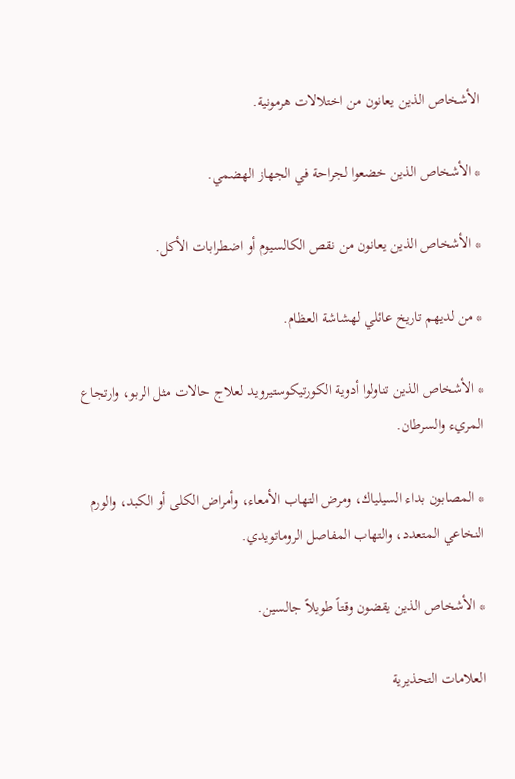الأشخاص الذين يعانون من اختلالات هرمونية.

* الأشخاص الذين خضعوا لجراحة في الجهاز الهضمي.

* الأشخاص الذين يعانون من نقص الكالسيوم أو اضطرابات الأكل.

* من لديهم تاريخ عائلي لهشاشة العظام.

* الأشخاص الذين تناولوا أدوية الكورتيكوستيرويد لعلاج حالات مثل الربو، وارتجاع المريء والسرطان.

* المصابون بداء السيلياك، ومرض التهاب الأمعاء، وأمراض الكلى أو الكبد، والورم النخاعي المتعدد، والتهاب المفاصل الروماتويدي.

* الأشخاص الذين يقضون وقتاً طويلاً جالسين.

العلامات التحذيرية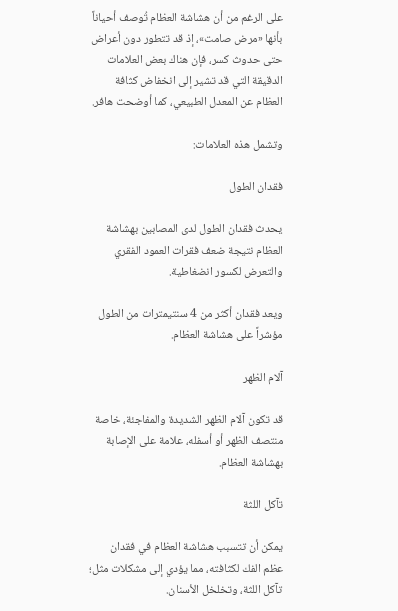على الرغم من أن هشاشة العظام تُوصف أحياناً بأنها «مرض صامت»، إذ قد تتطور دون أعراض حتى حدوث كسر، فإن هناك بعض العلامات الدقيقة التي قد تشير إلى انخفاض كثافة العظام عن المعدل الطبيعي، كما أوضحت هافر.

وتشمل هذه العلامات:

فقدان الطول

يحدث فقدان الطول لدى المصابين بهشاشة العظام نتيجة ضعف فقرات العمود الفقري والتعرض لكسور انضغاطية.

ويعد فقدان أكثر من 4 سنتيمترات من الطول مؤشراً على هشاشة العظام.

آلام الظهر

قد تكون آلام الظهر الشديدة والمفاجئة، خاصة منتصف الظهر أو أسفله، علامة على الإصابة بهشاشة العظام.

تآكل اللثة

يمكن أن تتسبب هشاشة العظام في فقدان عظم الفك لكثافته، مما يؤدي إلى مشكلات مثل؛ تآكل اللثة، وتخلخل الأسنان.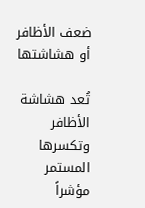ضعف الأظافر أو هشاشتها

تُعد هشاشة الأظافر وتكسرها المستمر مؤشراً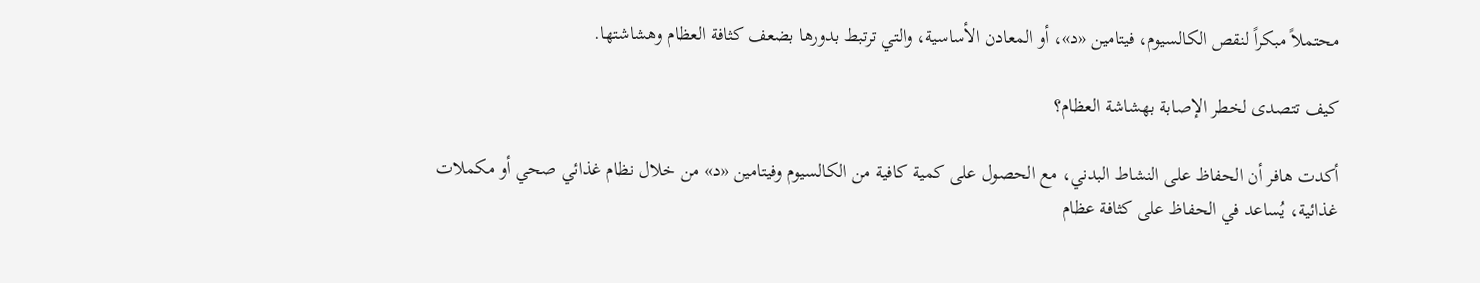محتملاً مبكراً لنقص الكالسيوم، فيتامين «د»، أو المعادن الأساسية، والتي ترتبط بدورها بضعف كثافة العظام وهشاشتها.

كيف تتصدى لخطر الإصابة بهشاشة العظام؟

أكدت هافر أن الحفاظ على النشاط البدني، مع الحصول على كمية كافية من الكالسيوم وفيتامين «د» من خلال نظام غذائي صحي أو مكملات غذائية، يُساعد في الحفاظ على كثافة عظام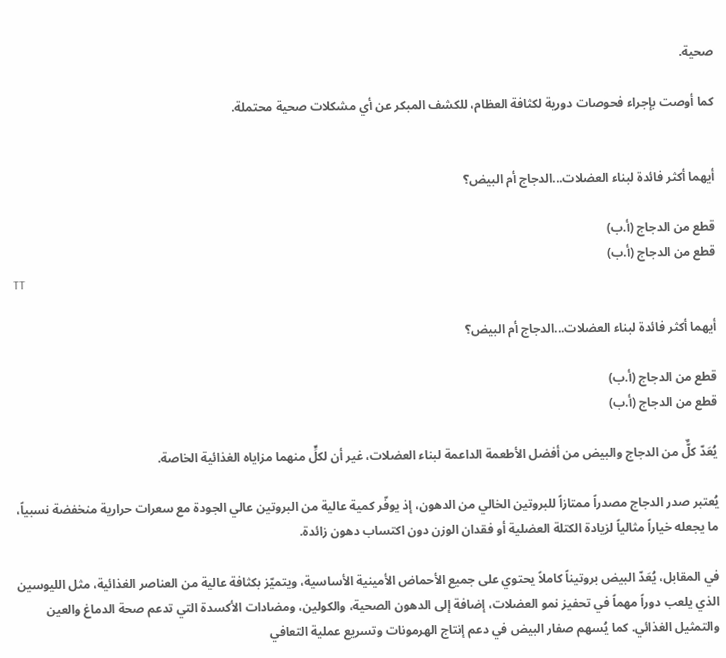صحية.

كما أوصت بإجراء فحوصات دورية لكثافة العظام، للكشف المبكر عن أي مشكلات صحية محتملة.


أيهما أكثر فائدة لبناء العضلات...الدجاج أم البيض؟

قطع من الدجاج (أ.ب)
قطع من الدجاج (أ.ب)
TT

أيهما أكثر فائدة لبناء العضلات...الدجاج أم البيض؟

قطع من الدجاج (أ.ب)
قطع من الدجاج (أ.ب)

يُعَدّ كلٌّ من الدجاج والبيض من أفضل الأطعمة الداعمة لبناء العضلات، غير أن لكلٍّ منهما مزاياه الغذائية الخاصة.

يُعتبر صدر الدجاج مصدراً ممتازاً للبروتين الخالي من الدهون، إذ يوفّر كمية عالية من البروتين عالي الجودة مع سعرات حرارية منخفضة نسبياً، ما يجعله خياراً مثالياً لزيادة الكتلة العضلية أو فقدان الوزن دون اكتساب دهون زائدة.

في المقابل، يُعَدّ البيض بروتيناً كاملاً يحتوي على جميع الأحماض الأمينية الأساسية، ويتميّز بكثافة عالية من العناصر الغذائية، مثل الليوسين الذي يلعب دوراً مهماً في تحفيز نمو العضلات، إضافة إلى الدهون الصحية، والكولين، ومضادات الأكسدة التي تدعم صحة الدماغ والعين والتمثيل الغذائي. كما يُسهم صفار البيض في دعم إنتاج الهرمونات وتسريع عملية التعافي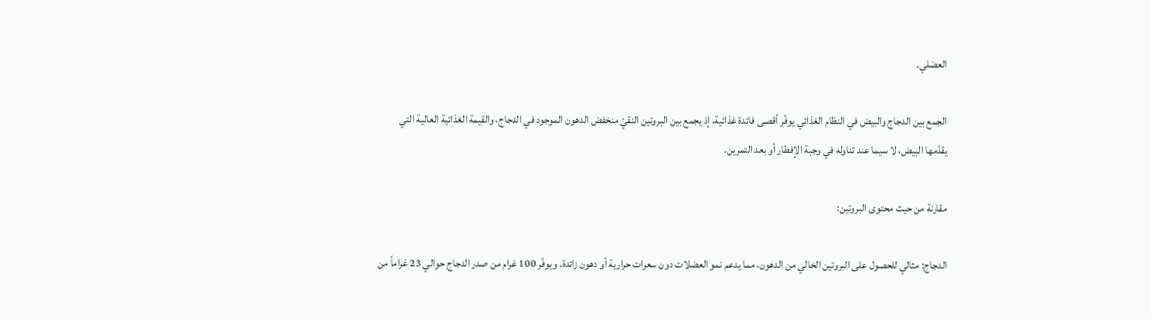العضلي.

الجمع بين الدجاج والبيض في النظام الغذائي يوفّر أقصى فائدة غذائية، إذ يجمع بين البروتين النقيّ منخفض الدهون الموجود في الدجاج، والقيمة الغذائية العالية التي يقدّمها البيض، لا سيما عند تناوله في وجبة الإفطار أو بعد التمرين.

مقارنة من حيث محتوى البروتين:

الدجاج: مثالي للحصول على البروتين الخالي من الدهون، مما يدعم نمو العضلات دون سعرات حرارية أو دهون زائدة. ويوفّر 100 غرام من صدر الدجاج حوالي 23 غراماً من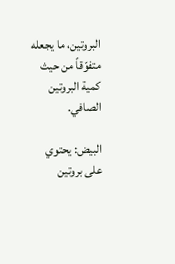البروتين، ما يجعله متفوّقاً من حيث كمية البروتين الصافي.

البيض: يحتوي على بروتين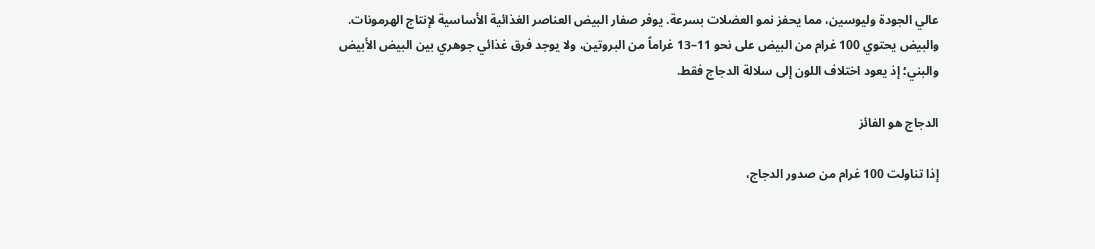عالي الجودة وليوسين، مما يحفز نمو العضلات بسرعة. يوفر صفار البيض العناصر الغذائية الأساسية لإنتاج الهرمونات. والبيض يحتوي 100 غرام من البيض على نحو 11–13 غراماً من البروتين، ولا يوجد فرق غذائي جوهري بين البيض الأبيض والبني؛ إذ يعود اختلاف اللون إلى سلالة الدجاج فقط.

الدجاج هو الفائز

إذا تناولت 100 غرام من صدور الدجاج،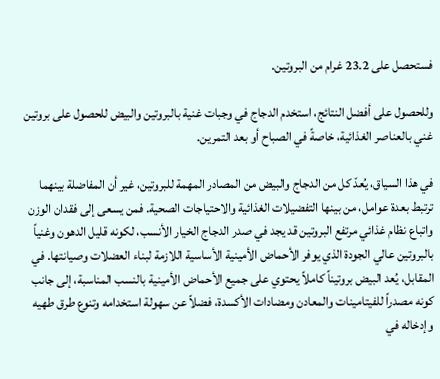فستحصل على 23.2 غرام من البروتين.

وللحصول على أفضل النتائج، استخدم الدجاج في وجبات غنية بالبروتين والبيض للحصول على بروتين غني بالعناصر الغذائية، خاصةً في الصباح أو بعد التمرين.

في هذا السياق، يُعدّ كل من الدجاج والبيض من المصادر المهمة للبروتين، غير أن المفاضلة بينهما ترتبط بعدة عوامل، من بينها التفضيلات الغذائية والاحتياجات الصحية. فمن يسعى إلى فقدان الوزن واتباع نظام غذائي مرتفع البروتين قد يجد في صدر الدجاج الخيار الأنسب، لكونه قليل الدهون وغنياً بالبروتين عالي الجودة الذي يوفر الأحماض الأمينية الأساسية اللازمة لبناء العضلات وصيانتها. في المقابل، يُعد البيض بروتيناً كاملاً يحتوي على جميع الأحماض الأمينية بالنسب المناسبة، إلى جانب كونه مصدراً للفيتامينات والمعادن ومضادات الأكسدة، فضلاً عن سهولة استخدامه وتنوع طرق طهيه وإدخاله في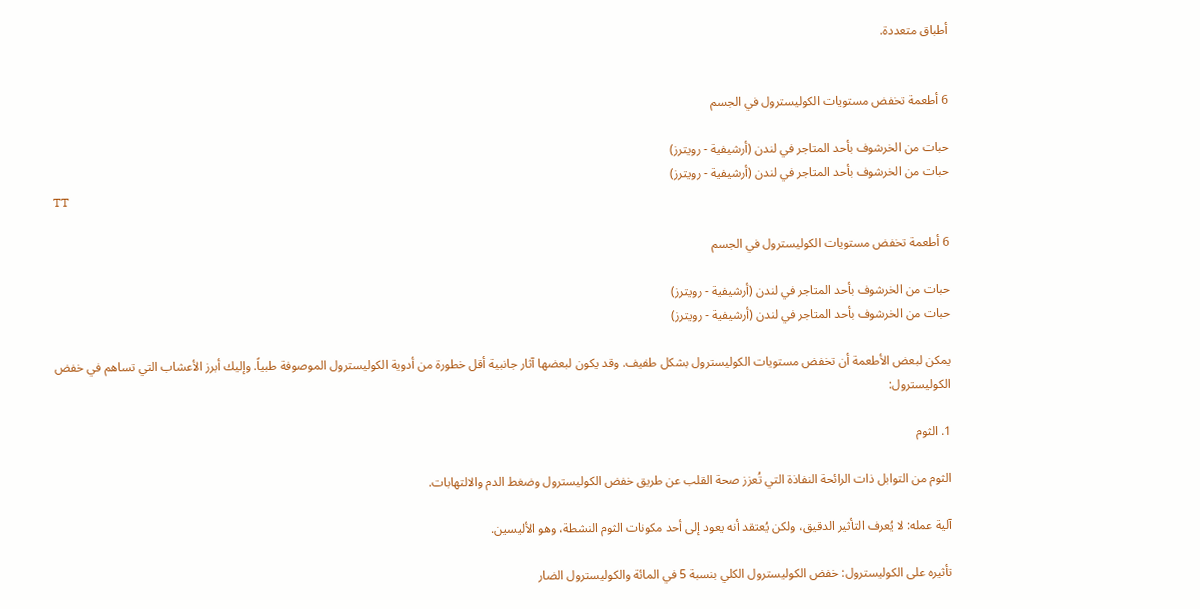أطباق متعددة.


6 أطعمة تخفض مستويات الكوليسترول في الجسم

حبات من الخرشوف بأحد المتاجر في لندن (أرشيفية - رويترز)
حبات من الخرشوف بأحد المتاجر في لندن (أرشيفية - رويترز)
TT

6 أطعمة تخفض مستويات الكوليسترول في الجسم

حبات من الخرشوف بأحد المتاجر في لندن (أرشيفية - رويترز)
حبات من الخرشوف بأحد المتاجر في لندن (أرشيفية - رويترز)

يمكن لبعض الأطعمة أن تخفض مستويات الكوليسترول بشكل طفيف. وقد يكون لبعضها آثار جانبية أقل خطورة من أدوية الكوليسترول الموصوفة طبياً. وإليك أبرز الأعشاب التي تساهم في خفض الكوليسترول:

1. الثوم

الثوم من التوابل ذات الرائحة النفاذة التي تُعزز صحة القلب عن طريق خفض الكوليسترول وضغط الدم والالتهابات.

آلية عمله: لا يُعرف التأثير الدقيق، ولكن يُعتقد أنه يعود إلى أحد مكونات الثوم النشطة، وهو الأليسين.

تأثيره على الكوليسترول: خفض الكوليسترول الكلي بنسبة 5 في المائة والكوليسترول الضار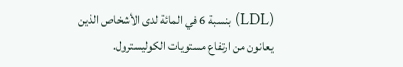(LDL) بنسبة 6 في المائة لدى الأشخاص الذين يعانون من ارتفاع مستويات الكوليسترول.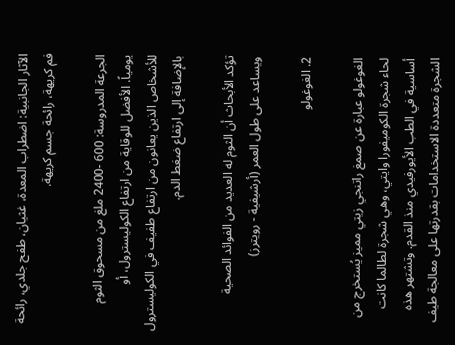الآثار الجانبية: اضطراب المعدة، غثيان، طفح جلدي، رائحة فم كريهة، رائحة جسم كريهة.

الجرعة المدروسة: 600 -2400 ملغ من مسحوق الثوم يومياً. الأفضل للوقاية من ارتفاع الكوليسترول، أو للأشخاص الذين يعانون من ارتفاع طفيف في الكوليسترول بالإضافة إلى ارتفاع ضغط الدم.

تؤكد الأبحاث أن الثوم له العديد من الفوائد الصحية ويساعد على طول العمر (أرشيفية - رويترز)

2. الغوغولو

الغوغولو عبارة عن صمغ راتنجي زيتي مميز يُستخرج من لحاء شجرة الكوميفورا وايتي، وهي شجرة لطالما كانت أساسية في الطب الأيورفيدي منذ القدم. وتشتهر هذه الشجرة متعددة الاستخدامات بقدرتها على معالجة طيف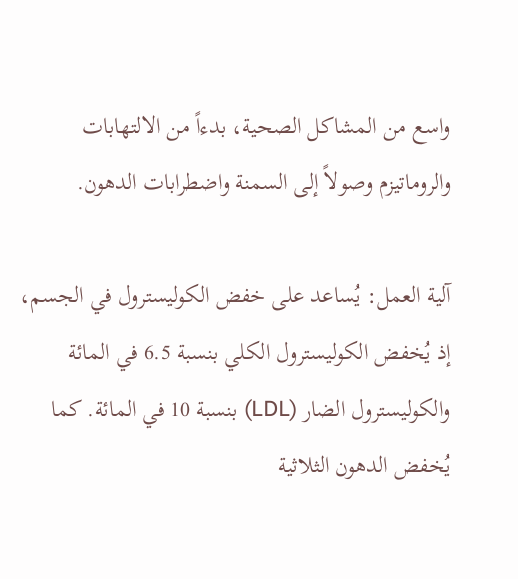واسع من المشاكل الصحية، بدءاً من الالتهابات والروماتيزم وصولاً إلى السمنة واضطرابات الدهون.

آلية العمل: يُساعد على خفض الكوليسترول في الجسم، إذ يُخفض الكوليسترول الكلي بنسبة 6.5 في المائة والكوليسترول الضار (LDL) بنسبة 10 في المائة. كما يُخفض الدهون الثلاثية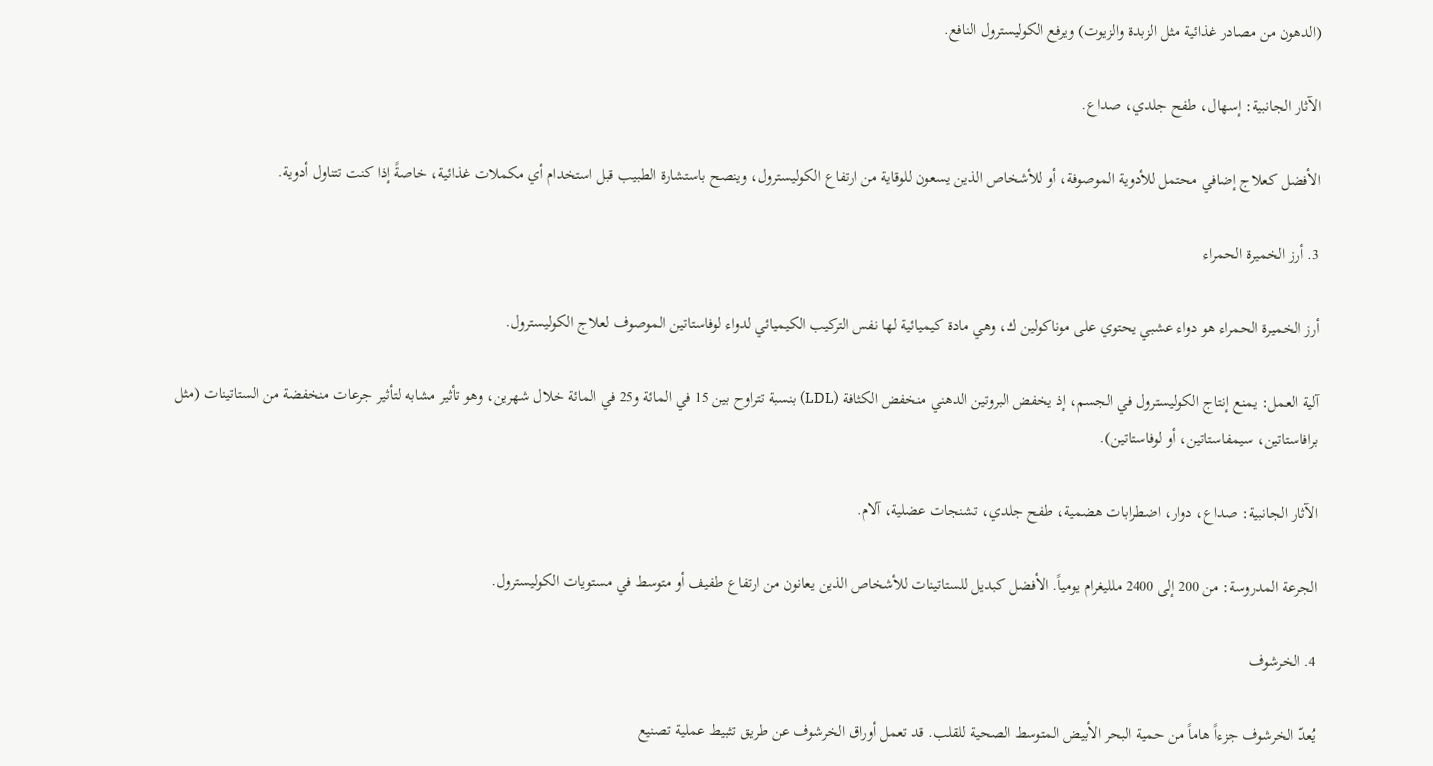(الدهون من مصادر غذائية مثل الزبدة والزيوت) ويرفع الكوليسترول النافع.

الآثار الجانبية: إسهال، طفح جلدي، صداع.

الأفضل كعلاج إضافي محتمل للأدوية الموصوفة، أو للأشخاص الذين يسعون للوقاية من ارتفاع الكوليسترول، وينصح باستشارة الطبيب قبل استخدام أي مكملات غذائية، خاصةً إذا كنت تتناول أدوية.

3. أرز الخميرة الحمراء

أرز الخميرة الحمراء هو دواء عشبي يحتوي على موناكولين ك، وهي مادة كيميائية لها نفس التركيب الكيميائي لدواء لوفاستاتين الموصوف لعلاج الكوليسترول.

آلية العمل: يمنع إنتاج الكوليسترول في الجسم، إذ يخفض البروتين الدهني منخفض الكثافة (LDL) بنسبة تتراوح بين 15 في المائة و25 في المائة خلال شهرين، وهو تأثير مشابه لتأثير جرعات منخفضة من الستاتينات (مثل برافاستاتين، سيمفاستاتين، أو لوفاستاتين).

الآثار الجانبية: صداع، دوار، اضطرابات هضمية، طفح جلدي، تشنجات عضلية، آلام.

الجرعة المدروسة: من 200 إلى 2400 ملليغرام يومياً. الأفضل كبديل للستاتينات للأشخاص الذين يعانون من ارتفاع طفيف أو متوسط في مستويات الكوليسترول.

4. الخرشوف

يُعدّ الخرشوف جزءاً هاماً من حمية البحر الأبيض المتوسط الصحية للقلب. قد تعمل أوراق الخرشوف عن طريق تثبيط عملية تصنيع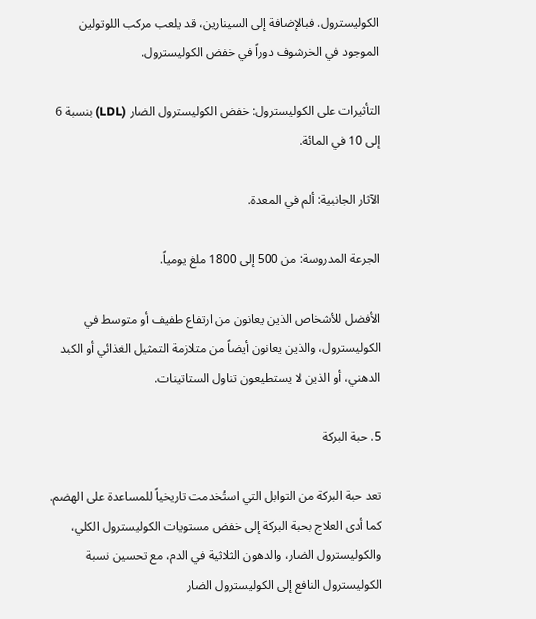الكوليسترول. فبالإضافة إلى السينارين، قد يلعب مركب اللوتولين الموجود في الخرشوف دوراً في خفض الكوليسترول.

التأثيرات على الكوليسترول: خفض الكوليسترول الضار (LDL) بنسبة 6 إلى 10 في المائة.

الآثار الجانبية: ألم في المعدة.

الجرعة المدروسة: من 500 إلى 1800 ملغ يومياً.

الأفضل للأشخاص الذين يعانون من ارتفاع طفيف أو متوسط في الكوليسترول، والذين يعانون أيضاً من متلازمة التمثيل الغذائي أو الكبد الدهني، أو الذين لا يستطيعون تناول الستاتينات.

5. حبة البركة

تعد حبة البركة من التوابل التي استُخدمت تاريخياً للمساعدة على الهضم. كما أدى العلاج بحبة البركة إلى خفض مستويات الكوليسترول الكلي، والكوليسترول الضار، والدهون الثلاثية في الدم، مع تحسين نسبة الكوليسترول النافع إلى الكوليسترول الضار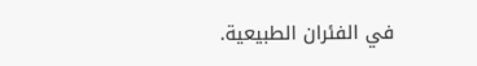في الفئران الطبيعية.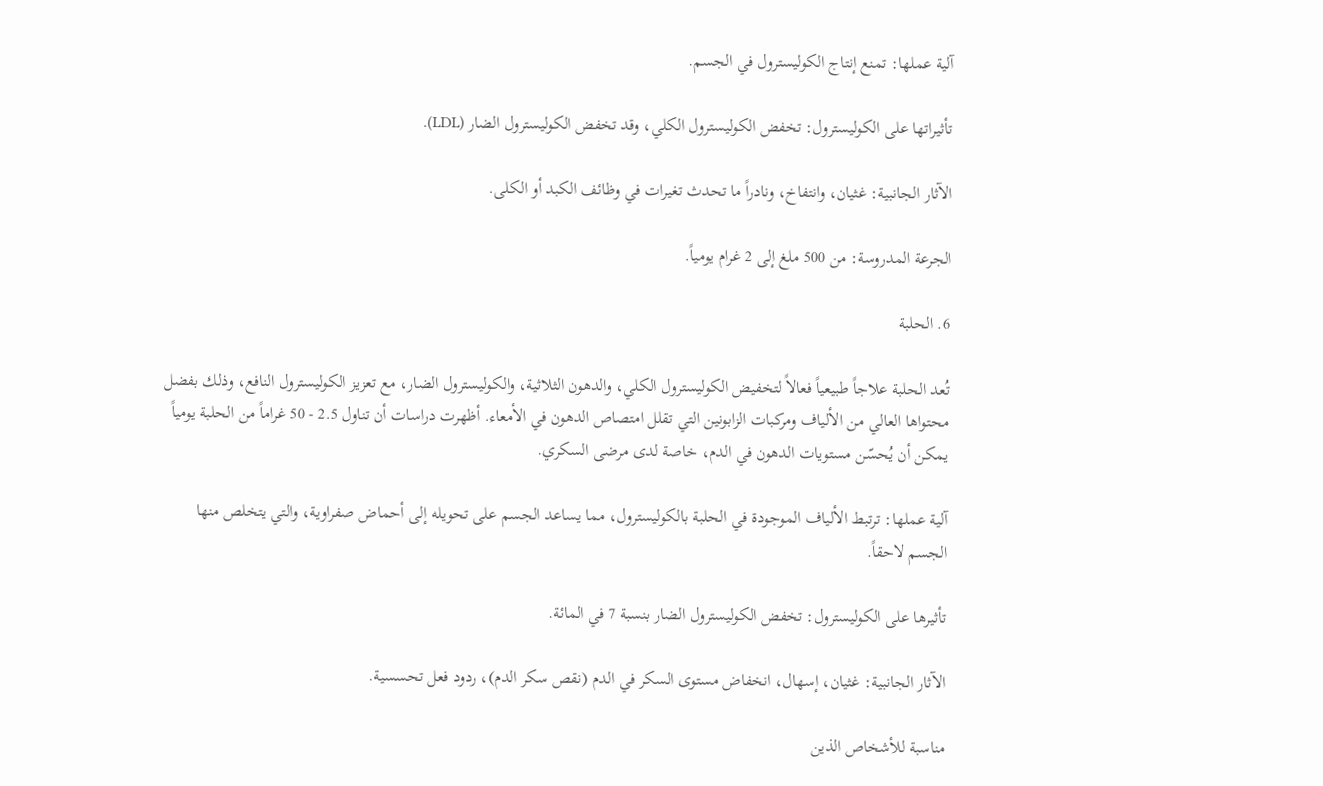آلية عملها: تمنع إنتاج الكوليسترول في الجسم.

تأثيراتها على الكوليسترول: تخفض الكوليسترول الكلي، وقد تخفض الكوليسترول الضار (LDL).

الآثار الجانبية: غثيان، وانتفاخ، ونادراً ما تحدث تغيرات في وظائف الكبد أو الكلى.

الجرعة المدروسة: من 500 ملغ إلى 2 غرام يومياً.

6. الحلبة

تُعد الحلبة علاجاً طبيعياً فعالاً لتخفيض الكوليسترول الكلي، والدهون الثلاثية، والكوليسترول الضار، مع تعزيز الكوليسترول النافع، وذلك بفضل محتواها العالي من الألياف ومركبات الزابونين التي تقلل امتصاص الدهون في الأمعاء. أظهرت دراسات أن تناول 2.5 - 50 غراماً من الحلبة يومياً يمكن أن يُحسّن مستويات الدهون في الدم، خاصة لدى مرضى السكري.

آلية عملها: ترتبط الألياف الموجودة في الحلبة بالكوليسترول، مما يساعد الجسم على تحويله إلى أحماض صفراوية، والتي يتخلص منها الجسم لاحقاً.

تأثيرها على الكوليسترول: تخفض الكوليسترول الضار بنسبة 7 في المائة.

الآثار الجانبية: غثيان، إسهال، انخفاض مستوى السكر في الدم (نقص سكر الدم)، ردود فعل تحسسية.

مناسبة للأشخاص الذين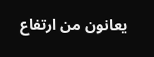يعانون من ارتفاع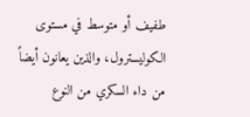طفيف أو متوسط في مستوى الكوليسترول، والذين يعانون أيضاً من داء السكري من النوع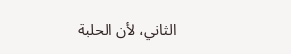الثاني، لأن الحلبة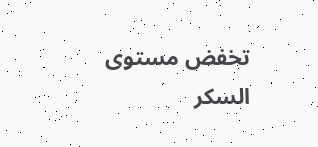تخفض مستوى السكر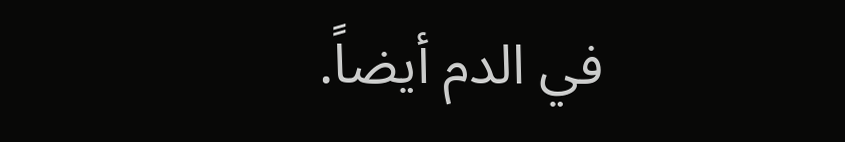في الدم أيضاً.